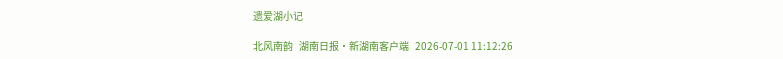遗爱湖小记

北风南韵   湖南日报·新湖南客户端   2026-07-01 11:12:26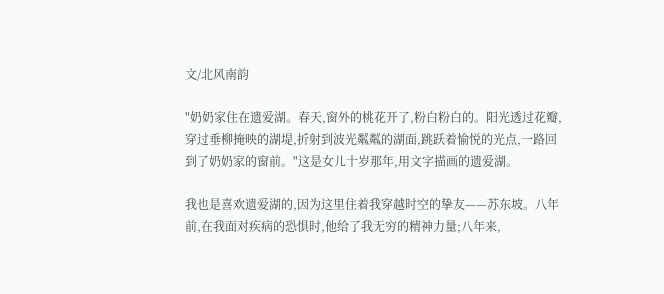文/北风南韵

"奶奶家住在遗爱湖。春天,窗外的桃花开了,粉白粉白的。阳光透过花瓣,穿过垂柳掩映的湖堤,折射到波光粼粼的湖面,跳跃着愉悦的光点,一路回到了奶奶家的窗前。"这是女儿十岁那年,用文字描画的遗爱湖。

我也是喜欢遗爱湖的,因为这里住着我穿越时空的挚友——苏东坡。八年前,在我面对疾病的恐惧时,他给了我无穷的精神力量;八年来,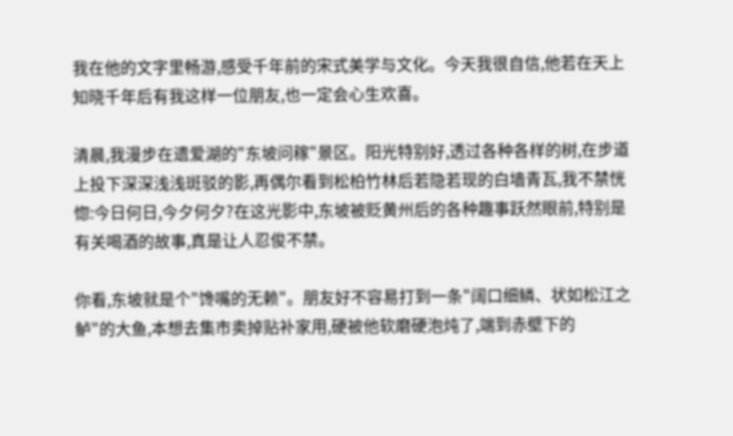我在他的文字里畅游,感受千年前的宋式美学与文化。今天我很自信,他若在天上知晓千年后有我这样一位朋友,也一定会心生欢喜。

清晨,我漫步在遗爱湖的"东坡问稼"景区。阳光特别好,透过各种各样的树,在步道上投下深深浅浅斑驳的影,再偶尔看到松柏竹林后若隐若现的白墙青瓦,我不禁恍惚:今日何日,今夕何夕?在这光影中,东坡被贬黄州后的各种趣事跃然眼前,特别是有关喝酒的故事,真是让人忍俊不禁。

你看,东坡就是个"馋嘴的无赖"。朋友好不容易打到一条"阔口细鳞、状如松江之鲈"的大鱼,本想去集市卖掉贴补家用,硬被他软磨硬泡炖了,端到赤壁下的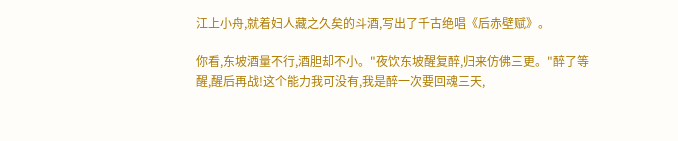江上小舟,就着妇人藏之久矣的斗酒,写出了千古绝唱《后赤壁赋》。

你看,东坡酒量不行,酒胆却不小。"夜饮东坡醒复醉,归来仿佛三更。"醉了等醒,醒后再战!这个能力我可没有,我是醉一次要回魂三天,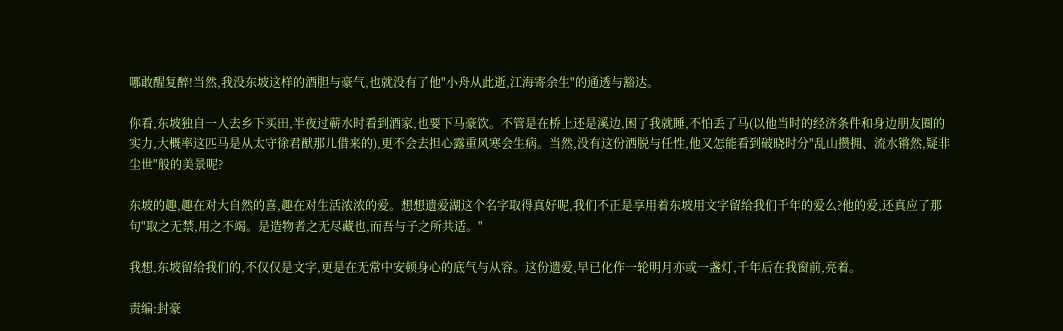哪敢醒复醉!当然,我没东坡这样的酒胆与豪气,也就没有了他"小舟从此逝,江海寄余生"的通透与豁达。

你看,东坡独自一人去乡下买田,半夜过蕲水时看到酒家,也要下马豪饮。不管是在桥上还是溪边,困了我就睡,不怕丢了马(以他当时的经济条件和身边朋友圈的实力,大概率这匹马是从太守徐君猷那儿借来的),更不会去担心露重风寒会生病。当然,没有这份洒脱与任性,他又怎能看到破晓时分"乱山攒拥、流水锵然,疑非尘世"般的美景呢?

东坡的趣,趣在对大自然的喜,趣在对生活浓浓的爱。想想遗爱湖这个名字取得真好呢,我们不正是享用着东坡用文字留给我们千年的爱么?他的爱,还真应了那句"取之无禁,用之不竭。是造物者之无尽藏也,而吾与子之所共适。"

我想,东坡留给我们的,不仅仅是文字,更是在无常中安顿身心的底气与从容。这份遗爱,早已化作一轮明月亦或一盏灯,千年后在我窗前,亮着。

责编:封豪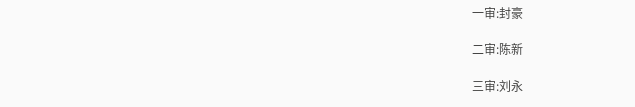一审:封豪

二审:陈新

三审:刘永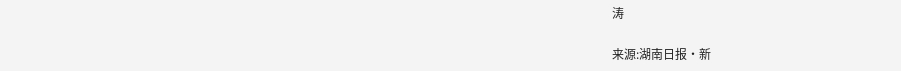涛

来源:湖南日报·新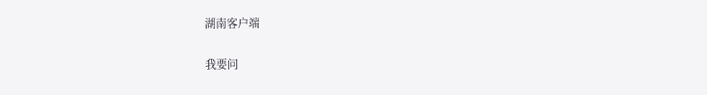湖南客户端

我要问